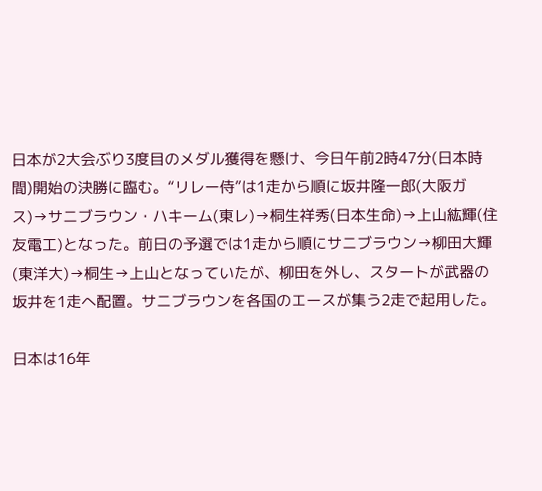日本が2大会ぶり3度目のメダル獲得を懸け、今日午前2時47分(日本時間)開始の決勝に臨む。“リレー侍”は1走から順に坂井隆一郎(大阪ガス)→サニブラウン・ハキーム(東レ)→桐生祥秀(日本生命)→上山紘輝(住友電工)となった。前日の予選では1走から順にサニブラウン→柳田大輝(東洋大)→桐生→上山となっていたが、柳田を外し、スタートが武器の坂井を1走へ配置。サニブラウンを各国のエースが集う2走で起用した。

日本は16年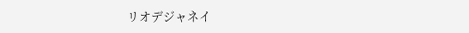リオデジャネイ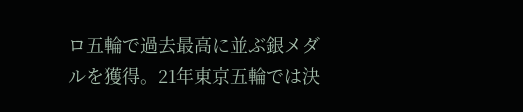ロ五輪で過去最高に並ぶ銀メダルを獲得。21年東京五輪では決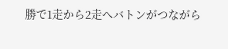勝で1走から2走へバトンがつながら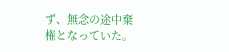ず、無念の途中棄権となっていた。